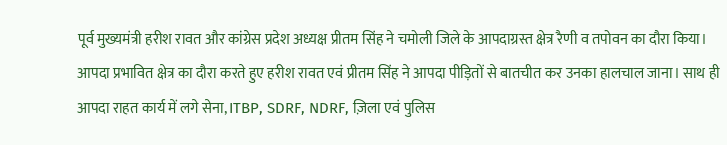पूर्व मुख्यमंत्री हरीश रावत और कांग्रेस प्रदेश अध्यक्ष प्रीतम सिंह ने चमोली जिले के आपदाग्रस्त क्षेत्र रैणी व तपोवन का दौरा किया। आपदा प्रभावित क्षेत्र का दौरा करते हुए हरीश रावत एवं प्रीतम सिंह ने आपदा पीड़ितों से बातचीत कर उनका हालचाल जाना। साथ ही आपदा राहत कार्य में लगे सेना, ITBP, SDRF, NDRF, ज़िला एवं पुलिस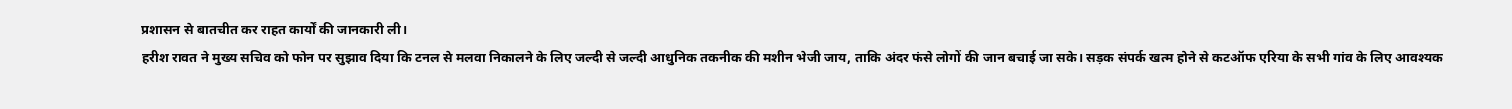प्रशासन से बातचीत कर राहत कार्यों की जानकारी ली।
हरीश रावत ने मुख्य सचिव को फोन पर सुझाव दिया कि टनल से मलवा निकालने के लिए जल्दी से जल्दी आधुनिक तकनीक की मशीन भेजी जाय, ताकि अंदर फंसे लोगों की जान बचाई जा सके। सड़क संपर्क खत्म होने से कटऑफ एरिया के सभी गांव के लिए आवश्यक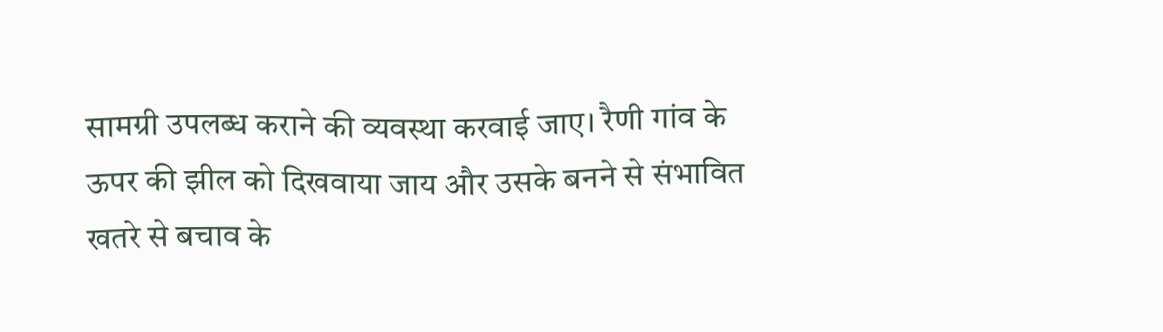सामग्री उपलब्ध कराने की व्यवस्था करवाई जाए। रैणी गांव के ऊपर की झील को दिखवाया जाय और उसके बनने से संभावित खतरे से बचाव के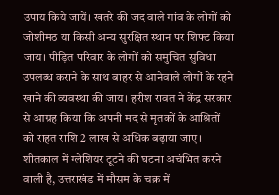उपाय किये जायें। खतरे की जद वाले गांव के लोगों को जोशीमठ या किसी अन्य सुरक्षित स्थान पर शिफ्ट किया जाय। पीड़ित परिवार के लोगों को समुचित सुविधा उपलब्ध कराने के साथ बाहर से आनेवाले लोगों के रहने खाने की व्यवस्था की जाय। हरीश रावत ने केंद्र सरकार से आग्रह किया कि अपनी मद से मृतकों के आश्रितों को राहत राशि 2 लाख से अधिक बढ़ाया जाए। शीतकाल में ग्लेशियर टूटने की घटना अचंभित करने वाली है, उत्तराखंड में मौसम के चक्र में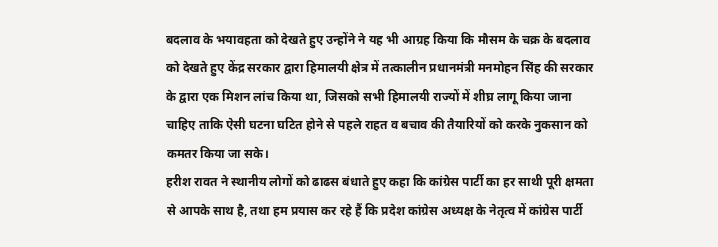बदलाव के भयावहता को देखते हुए उन्होंने ने यह भी आग्रह किया कि मौसम के चक्र के बदलाव को देखते हुए केंद्र सरकार द्वारा हिमालयी क्षेत्र में तत्कालीन प्रधानमंत्री मनमोहन सिंह की सरकार के द्वारा एक मिशन लांच किया था, जिसको सभी हिमालयी राज्यों में शीघ्र लागू किया जाना चाहिए ताकि ऐसी घटना घटित होने से पहले राहत व बचाव की तैयारियों को करके नुकसान को कमतर किया जा सके।
हरीश रावत ने स्थानीय लोगों को ढाढस बंधाते हुए कहा कि कांग्रेस पार्टी का हर साथी पूरी क्षमता से आपके साथ है, तथा हम प्रयास कर रहे हैं कि प्रदेश कांग्रेस अध्यक्ष के नेतृत्व में कांग्रेस पार्टी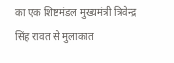का एक शिष्टमंडल मुख्यमंत्री त्रिवेन्द्र सिंह रावत से मुलाकात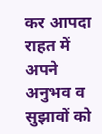कर आपदा राहत में अपने अनुभव व सुझावों को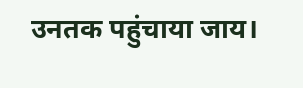उनतक पहुंचाया जाय।